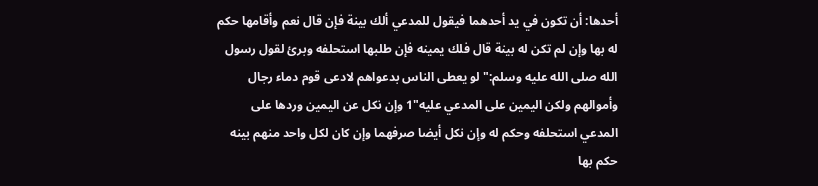أحدها: أن تكون في يد أحدهما فيقول للمدعي ألك بينة فإن قال نعم وأقامها حكم له بها وإن لم تكن له بينة قال فلك يمينه فإن طلبها استحلفه وبرئ لقول رسول الله صلى الله عليه وسلم:"لو يعطى الناس بدعواهم لادعى قوم دماء رجال وأموالهم ولكن اليمين على المدعي عليه"1 وإن نكل عن اليمين وردها على المدعي استحلفه وحكم له وإن نكل أيضا صرفهما وإن كان لكل واحد منهم بينه حكم بها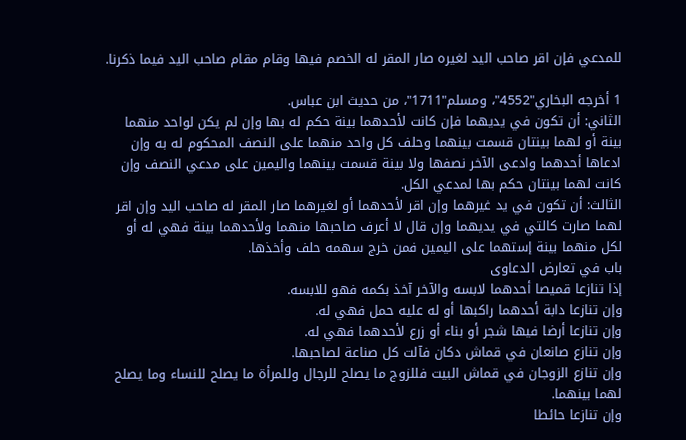للمدعي فإن اقر صاحب اليد لغيره صار المقر له الخصم فيها وقام مقام صاحب اليد فيما ذكرنا.

1 أخرجه البخاري"4552"، ومسلم"1711"، من حديث ابن عباس.
الثاني: أن تكون في يديهما فإن كانت لأحدهما بينة حكم له بها وإن لم يكن لواحد منهما بينة أو لهما بينتان قسمت بينهما وحلف كل واحد منهما على النصف المحكوم له به وإن ادعاها أحدهما وادعى الآخر نصفها ولا بينة قسمت بينهما واليمين على مدعي النصف وإن كانت لهما بينتان حكم بها لمدعي الكل.
الثالث: أن تكون في يد غيرهما وإن اقر لأحدهما أو لغيرهما صار المقر له صاحب اليد وإن اقر لهما صارت كالتي في يديهما وإن قال لا أعرف صاحبها منهما ولأحدهما بينة فهي له أو لكل منهما بينة إستهما على اليمين فمن خرج سهمه حلف وأخذها.
باب في تعارض الدعاوى
إذا تنازعا قميصا أحدهما لابسه والآخر آخذ بكمه فهو للابسه.
وإن تنازعا دابة أحدهما راكبها أو له عليه حمل فهي له.
وإن تنازعا أرضا فيها شجر أو بناء أو زرع لأحدهما فهي له.
وإن تنازع صانعان في قماش دكان فآلت كل صناعة لصاحبها.
وإن تنازع الزوجان في قماش البيت فللزوج ما يصلح للرجال وللمرأة ما يصلح للنساء وما يصلح لهما بينهما.
وإن تنازعا حائطا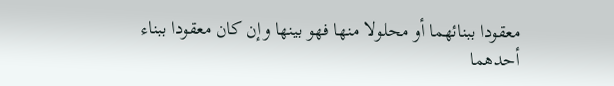معقودا ببنائهما أو محلولا منها فهو بينها وإن كان معقودا ببناء أحدهما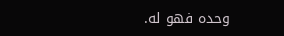وحده فهو له.